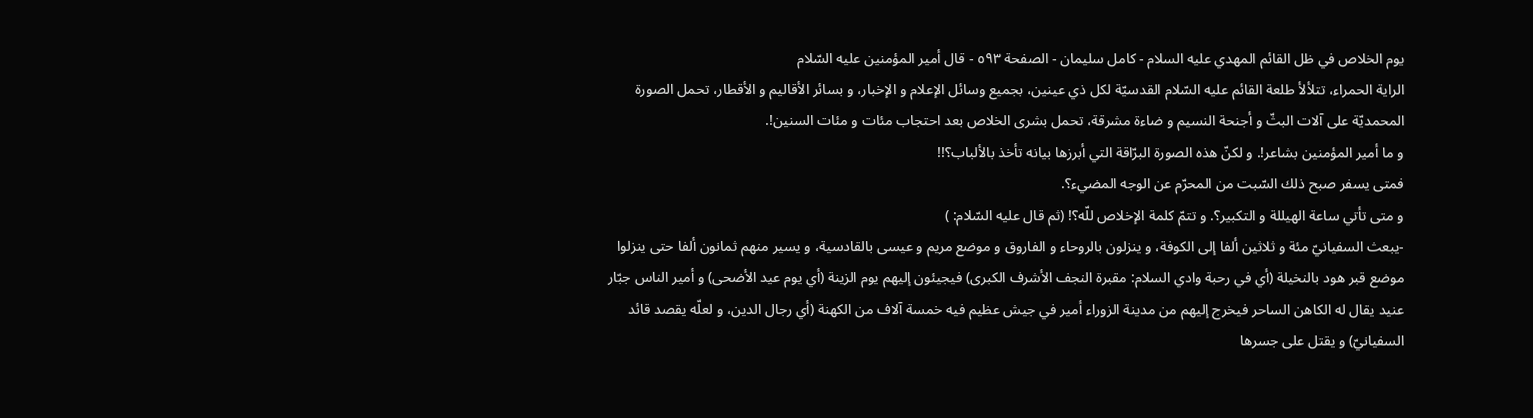يوم الخلاص في ظل القائم المهدي عليه السلام - كامل سليمان - الصفحة ٥٩٣ - قال أمير المؤمنين عليه السّلام
الراية الحمراء، تتلألأ طلعة القائم عليه السّلام القدسيّة لكل ذي عينين، بجميع وسائل الإعلام و الإخبار، و بسائر الأقاليم و الأقطار، تحمل الصورة المحمديّة على آلات البثّ و أجنحة النسيم و ضاءة مشرقة، تحمل بشرى الخلاص بعد احتجاب مئات و مئات السنين!.
و ما أمير المؤمنين بشاعر!. و لكنّ هذه الصورة البرّاقة التي أبرزها بيانه تأخذ بالألباب؟!!
فمتى يسفر صبح ذلك السّبت من المحرّم عن الوجه المضيء؟.
و متى تأتي ساعة الهيللة و التكبير؟. و تتمّ كلمة الإخلاص للّه؟! (ثم قال عليه السّلام: )
-يبعث السفيانيّ مئة و ثلاثين ألفا إلى الكوفة، و ينزلون بالروحاء و الفاروق و موضع مريم و عيسى بالقادسية، و يسير منهم ثمانون ألفا حتى ينزلوا موضع قبر هود بالنخيلة (أي في رحبة وادي السلام: مقبرة النجف الأشرف الكبرى) فيجيئون إليهم يوم الزينة (أي يوم عيد الأضحى) و أمير الناس جبّار عنيد يقال له الكاهن الساحر فيخرج إليهم من مدينة الزوراء أمير في جيش عظيم فيه خمسة آلاف من الكهنة (أي رجال الدين، و لعلّه يقصد قائد السفيانيّ) و يقتل على جسرها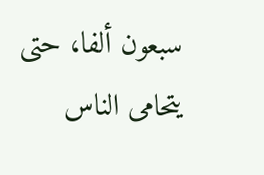سبعون ألفا، حتى يتحامى الناس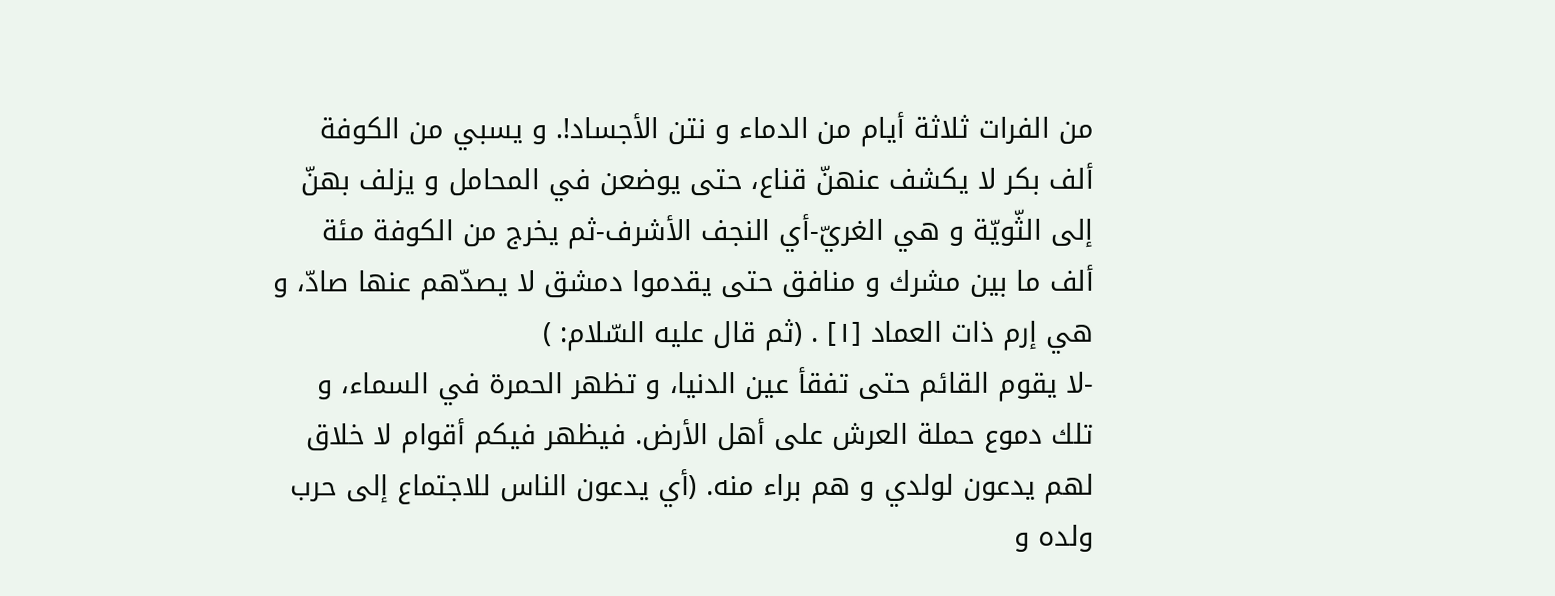من الفرات ثلاثة أيام من الدماء و نتن الأجساد!. و يسبي من الكوفة ألف بكر لا يكشف عنهنّ قناع، حتى يوضعن في المحامل و يزلف بهنّ إلى الثّويّة و هي الغريّ-أي النجف الأشرف-ثم يخرج من الكوفة مئة ألف ما بين مشرك و منافق حتى يقدموا دمشق لا يصدّهم عنها صادّ، و هي إرم ذات العماد [١] . (ثم قال عليه السّلام: )
-لا يقوم القائم حتى تفقأ عين الدنيا، و تظهر الحمرة في السماء، و تلك دموع حملة العرش على أهل الأرض. فيظهر فيكم أقوام لا خلاق لهم يدعون لولدي و هم براء منه. (أي يدعون الناس للاجتماع إلى حرب ولده و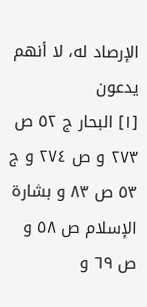الإرصاد له، لا أنهم يدعون
[١] البحار ج ٥٢ ص ٢٧٣ و ص ٢٧٤ و ج ٥٣ ص ٨٣ و بشارة الإسلام ص ٥٨ و ص ٦٩ و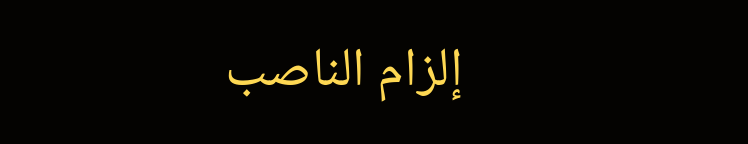إلزام الناصب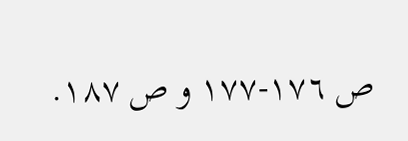ص ١٧٦-١٧٧ و ص ١٨٧.